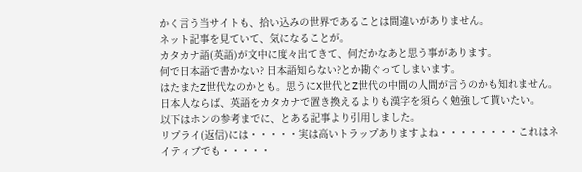かく言う当サイトも、拾い込みの世界であることは間違いがありません。
ネット記事を見ていて、気になることが。
カタカナ語(英語)が文中に度々出てきて、何だかなあと思う事があります。
何で日本語で書かない? 日本語知らない?とか勘ぐってしまいます。
はたまたZ世代なのかとも。思うにX世代とZ世代の中間の人間が言うのかも知れません。
日本人ならば、英語をカタカナで置き換えるよりも漢字を須らく勉強して貰いたい。
以下はホンの参考までに、とある記事より引用しました。
リプライ(返信)には・・・・・実は高いトラップありますよね・・・・・・・・これはネイティブでも・・・・・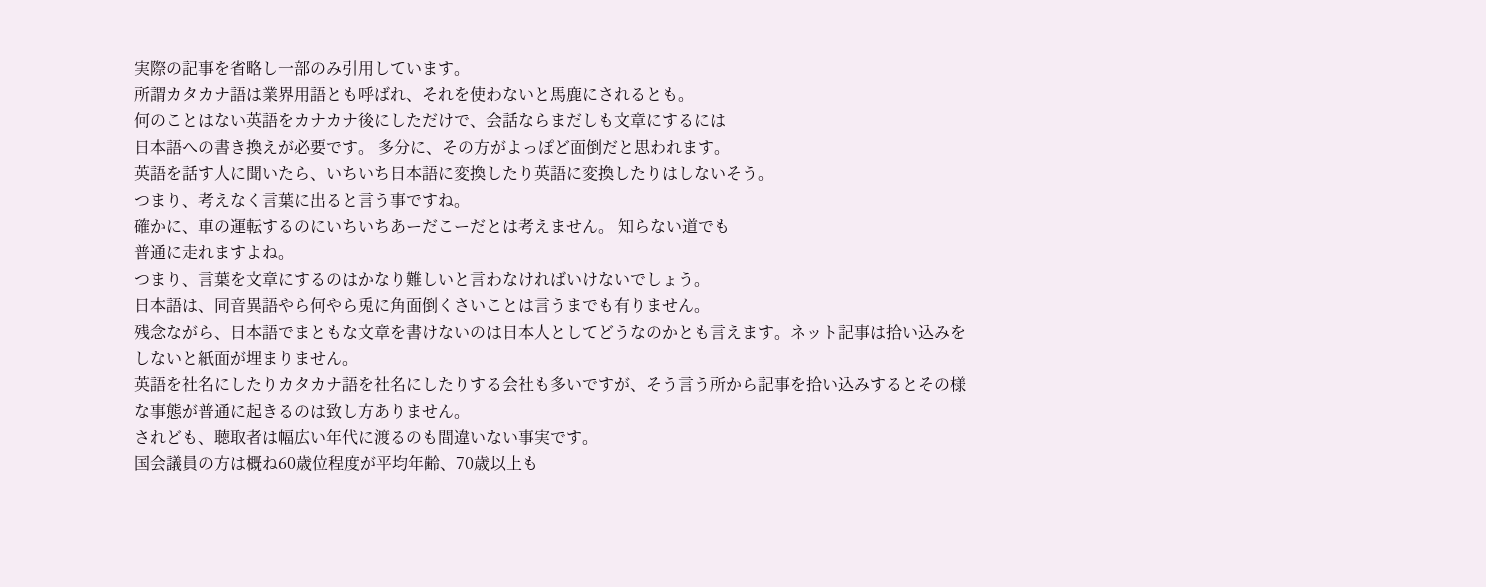実際の記事を省略し一部のみ引用しています。
所謂カタカナ語は業界用語とも呼ばれ、それを使わないと馬鹿にされるとも。
何のことはない英語をカナカナ後にしただけで、会話ならまだしも文章にするには
日本語への書き換えが必要です。 多分に、その方がよっぽど面倒だと思われます。
英語を話す人に聞いたら、いちいち日本語に変換したり英語に変換したりはしないそう。
つまり、考えなく言葉に出ると言う事ですね。
確かに、車の運転するのにいちいちあーだこーだとは考えません。 知らない道でも
普通に走れますよね。
つまり、言葉を文章にするのはかなり難しいと言わなければいけないでしょう。
日本語は、同音異語やら何やら兎に角面倒くさいことは言うまでも有りません。
残念ながら、日本語でまともな文章を書けないのは日本人としてどうなのかとも言えます。ネット記事は拾い込みをしないと紙面が埋まりません。
英語を社名にしたりカタカナ語を社名にしたりする会社も多いですが、そう言う所から記事を拾い込みするとその様な事態が普通に起きるのは致し方ありません。
されども、聴取者は幅広い年代に渡るのも間違いない事実です。
国会議員の方は概ね60歳位程度が平均年齢、70歳以上も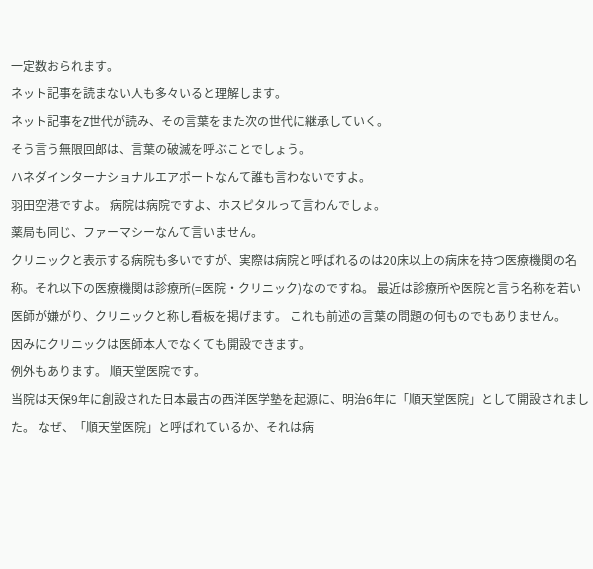一定数おられます。
ネット記事を読まない人も多々いると理解します。
ネット記事をZ世代が読み、その言葉をまた次の世代に継承していく。
そう言う無限回郎は、言葉の破滅を呼ぶことでしょう。
ハネダインターナショナルエアポートなんて誰も言わないですよ。
羽田空港ですよ。 病院は病院ですよ、ホスピタルって言わんでしょ。
薬局も同じ、ファーマシーなんて言いません。
クリニックと表示する病院も多いですが、実際は病院と呼ばれるのは20床以上の病床を持つ医療機関の名称。それ以下の医療機関は診療所(=医院・クリニック)なのですね。 最近は診療所や医院と言う名称を若い医師が嫌がり、クリニックと称し看板を掲げます。 これも前述の言葉の問題の何ものでもありません。
因みにクリニックは医師本人でなくても開設できます。
例外もあります。 順天堂医院です。
当院は天保9年に創設された日本最古の西洋医学塾を起源に、明治6年に「順天堂医院」として開設されました。 なぜ、「順天堂医院」と呼ばれているか、それは病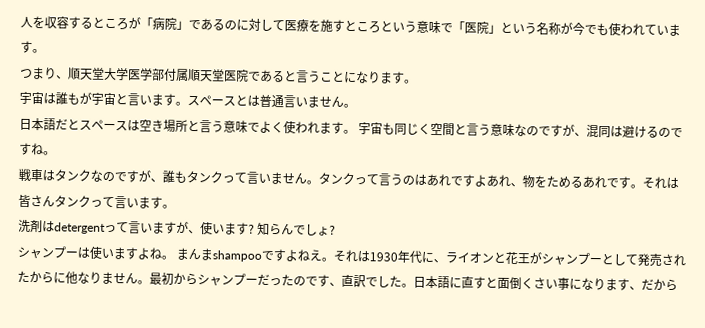人を収容するところが「病院」であるのに対して医療を施すところという意味で「医院」という名称が今でも使われています。
つまり、順天堂大学医学部付属順天堂医院であると言うことになります。
宇宙は誰もが宇宙と言います。スペースとは普通言いません。
日本語だとスペースは空き場所と言う意味でよく使われます。 宇宙も同じく空間と言う意味なのですが、混同は避けるのですね。
戦車はタンクなのですが、誰もタンクって言いません。タンクって言うのはあれですよあれ、物をためるあれです。それは皆さんタンクって言います。
洗剤はdetergentって言いますが、使います? 知らんでしょ?
シャンプーは使いますよね。 まんまshampooですよねえ。それは1930年代に、ライオンと花王がシャンプーとして発売されたからに他なりません。最初からシャンプーだったのです、直訳でした。日本語に直すと面倒くさい事になります、だから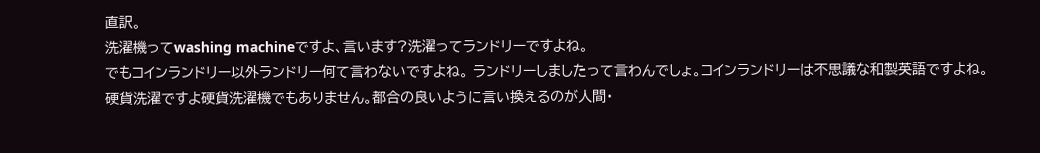直訳。
洗濯機ってwashing machineですよ、言います?洗濯ってランドリーですよね。
でもコインランドリー以外ランドリー何て言わないですよね。 ランドリーしましたって言わんでしょ。コインランドリーは不思議な和製英語ですよね。
硬貨洗濯ですよ硬貨洗濯機でもありません。都合の良いように言い換えるのが人間・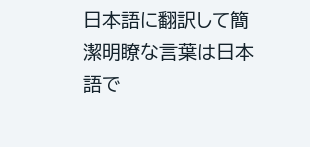日本語に翻訳して簡潔明瞭な言葉は日本語で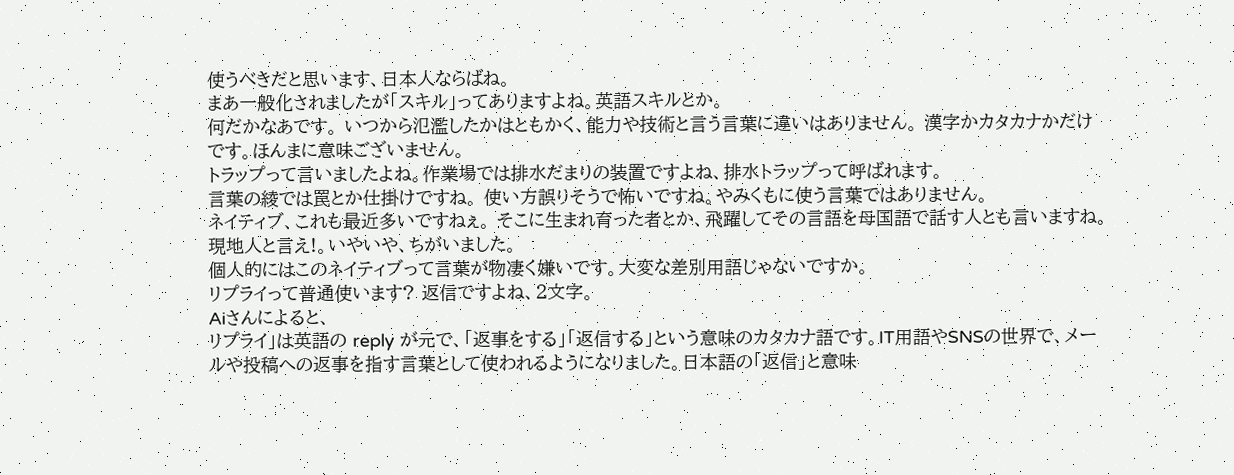使うべきだと思います、日本人ならばね。
まあ一般化されましたが「スキル」ってありますよね。英語スキルとか。
何だかなあです。 いつから氾濫したかはともかく、能力や技術と言う言葉に違いはありません。 漢字かカタカナかだけです。ほんまに意味ございません。
トラップって言いましたよね。作業場では排水だまりの装置ですよね、排水トラップって呼ばれます。
言葉の綾では罠とか仕掛けですね。 使い方誤りそうで怖いですね。やみくもに使う言葉ではありません。
ネイティブ、これも最近多いですねぇ。 そこに生まれ育った者とか、飛躍してその言語を母国語で話す人とも言いますね。 現地人と言え!。いやいや、ちがいました。
個人的にはこのネイティブって言葉が物凄く嫌いです。大変な差別用語じゃないですか。
リプライって普通使います? 返信ですよね、2文字。
Aiさんによると、
リプライ」は英語の reply が元で、「返事をする」「返信する」という意味のカタカナ語です。IT用語やSNSの世界で、メールや投稿への返事を指す言葉として使われるようになりました。日本語の「返信」と意味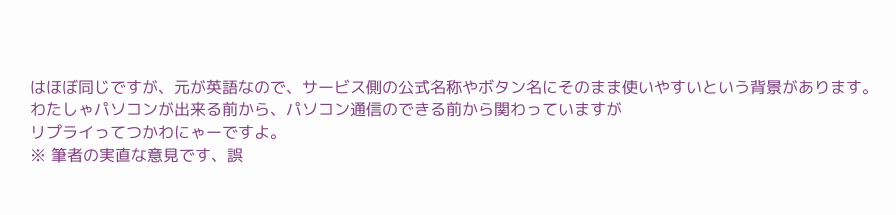はほぼ同じですが、元が英語なので、サービス側の公式名称やボタン名にそのまま使いやすいという背景があります。
わたしゃパソコンが出来る前から、パソコン通信のできる前から関わっていますが
リプライってつかわにゃーですよ。
※ 筆者の実直な意見です、誤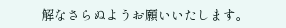解なさらぬようお願いいたします。